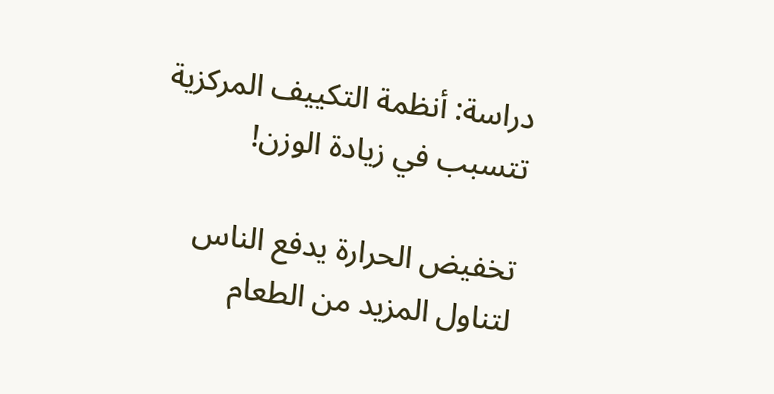دراسة: أنظمة التكييف المركزية تتسبب في زيادة الوزن!

تخفيض الحرارة يدفع الناس لتناول المزيد من الطعام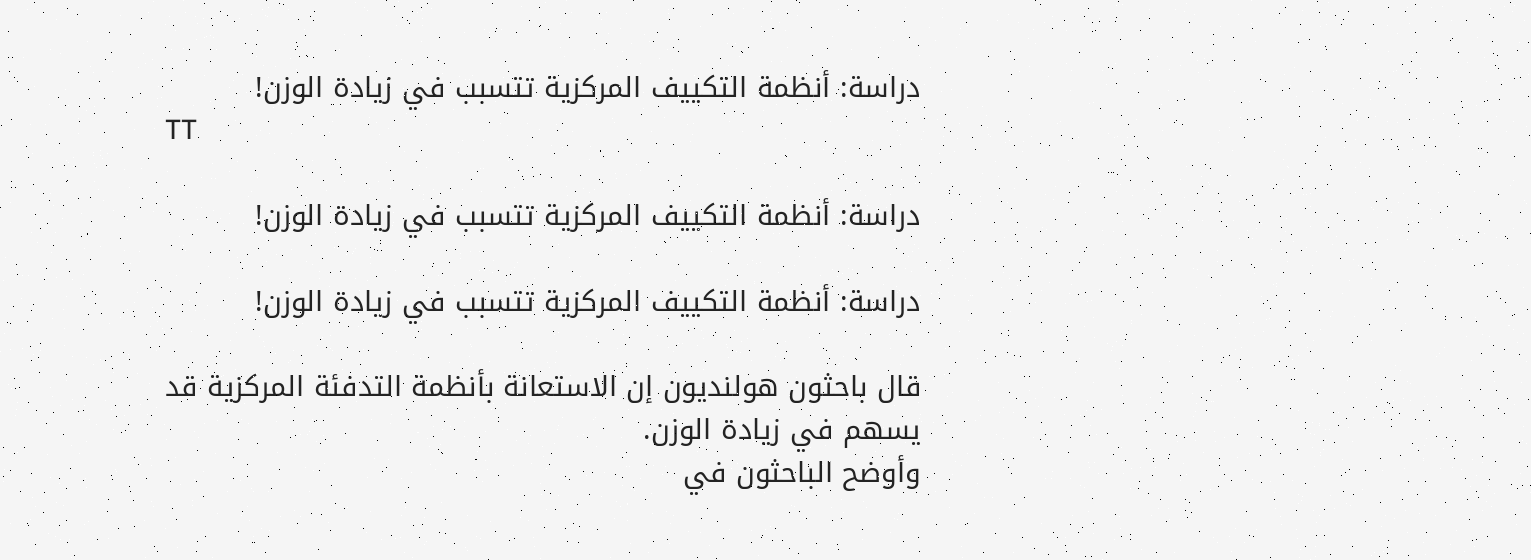دراسة: أنظمة التكييف المركزية تتسبب في زيادة الوزن!
TT

دراسة: أنظمة التكييف المركزية تتسبب في زيادة الوزن!

دراسة: أنظمة التكييف المركزية تتسبب في زيادة الوزن!

قال باحثون هولنديون إن الاستعانة بأنظمة التدفئة المركزية قد يسهم في زيادة الوزن.
وأوضح الباحثون في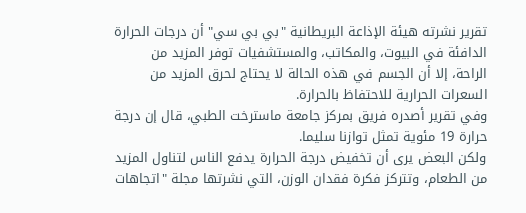تقرير نشرته هيئة الإذاعة البريطانية "بي بي سي" أن درجات الحرارة الدافئة في البيوت، والمكاتب، والمستشفيات توفر المزيد من الراحة، إلا أن الجسم في هذه الحالة لا يحتاج لحرق المزيد من السعرات الحرارية للاحتفاظ بالحرارة.
وفي تقرير أصدره فريق بمركز جامعة ماسترخت الطبي، قال إن درجة حرارة 19 مئوية تمثل توازنا سليما.
ولكن البعض يرى أن تخفيض درجة الحرارة يدفع الناس لتناول المزيد من الطعام، وتتركز فكرة فقدان الوزن، التي نشرتها مجلة "اتجاهات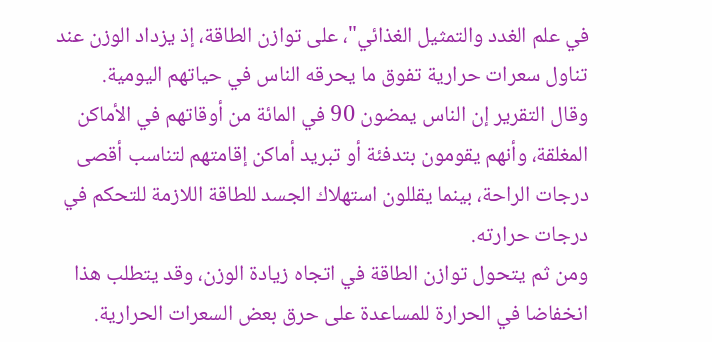في علم الغدد والتمثيل الغذائي"، على توازن الطاقة، إذ يزداد الوزن عند تناول سعرات حرارية تفوق ما يحرقه الناس في حياتهم اليومية.
وقال التقرير إن الناس يمضون 90 في المائة من أوقاتهم في الأماكن المغلقة، وأنهم يقومون بتدفئة أو تبريد أماكن إقامتهم لتناسب أقصى درجات الراحة، بينما يقللون استهلاك الجسد للطاقة اللازمة للتحكم في درجات حرارته.
ومن ثم يتحول توازن الطاقة في اتجاه زيادة الوزن، وقد يتطلب هذا انخفاضا في الحرارة للمساعدة على حرق بعض السعرات الحرارية.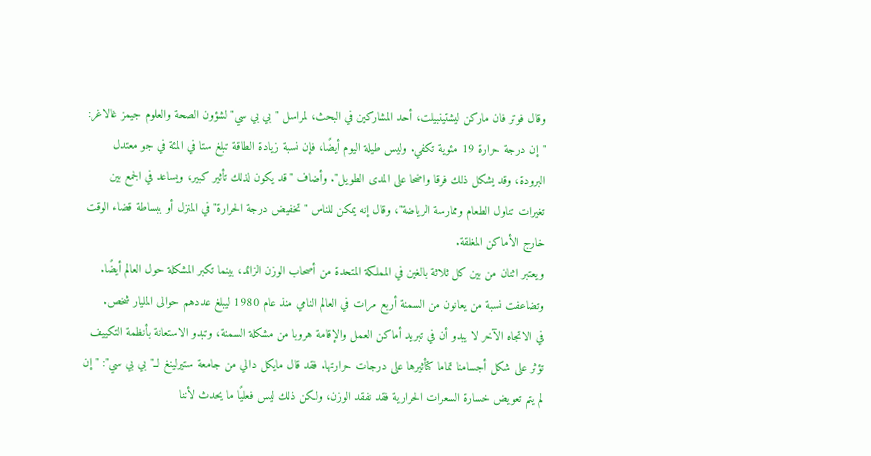وقال فوتر فان ماركن ليشتينبيلت، أحد المشاركين في البحث، لمراسل "بي بي سي" لشؤون الصحة والعلوم جيمز غالاغر: "إن درجة حرارة 19 مئوية تكفي. وليس طيلة اليوم أيضًا، فإن نسبة زيادة الطاقة تبلغ ستا في المئة في جو معتدل البرودة، وقد يشكل ذلك فرقا واضحا على المدى الطويل". وأضاف "قد يكون لذلك تأثير كبير، ويساعد في الجمع بين تغيرات تناول الطعام وممارسة الرياضة"، وقال إنه يمكن للناس "تخفيض درجة الحرارة" في المنزل أو ببساطة قضاء الوقت خارج الأماكن المغلقة.
ويعتبر اثنان من بين كل ثلاثة بالغين في المملكة المتحدة من أصحاب الوزن الزائد، بينما تكبر المشكلة حول العالم أيضًا.
وتضاعفت نسبة من يعانون من السمنة أربع مرات في العالم النامي منذ عام 1980 ليبلغ عددهم حوالى المليار شخص.
في الاتجاه الآخر لا يبدو أن في تبريد أماكن العمل والإقامة هروبا من مشكلة السمنة، وتبدو الاستعانة بأنظمة التكييف تؤثر على شكل أجسامنا تماما كتأثيرها على درجات حرارتها. فقد قال مايكل دالي من جامعة ستيرلينغ لــ"بي بي سي": "إن لم يتم تعويض خسارة السعرات الحرارية فقد نفقد الوزن، ولكن ذلك ليس فعليًا ما يحدث لأننا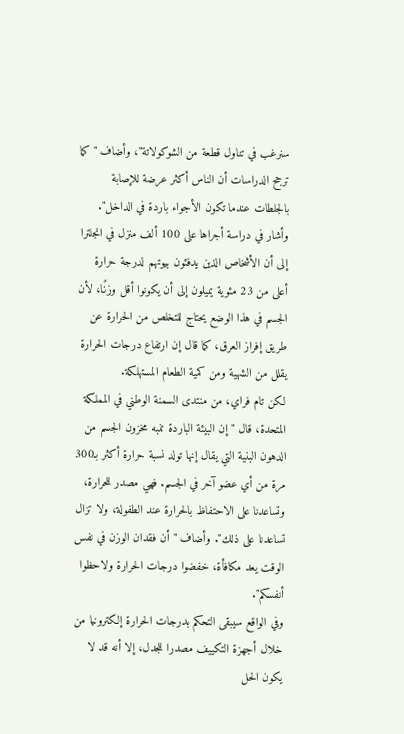سنرغب في تناول قطعة من الشوكولاتة"، وأضاف "كما ترجح الدراسات أن الناس أكثر عرضة للإصابة بالجلطات عندما تكون الأجواء باردة في الداخل".
وأشار في دراسة أجراها على 100 ألف منزل في انجلترا إلى أن الأشخاص الذين يدفئون بيوتهم لدرجة حرارة أعلى من 23 مئوية يميلون إلى أن يكونوا أقل وزنًا، لأن الجسم في هذا الوضع يحتاج للتخلص من الحرارة عن طريق إفراز العرق، كما قال إن ارتفاع درجات الحرارة يقلل من الشهية ومن كمية الطعام المستهلكة.
لكن تام فراي، من منتدى السمنة الوطني في المملكة المتحدة، قال "إن البيئة الباردة تنبه مخزون الجسم من الدهون البنية التي يقال إنها تولد نسبة حرارة أكثر بـ300 مرة من أي عضو آخر في الجسم. فهي مصدر للحرارة، وتساعدنا على الاحتفاظ بالحرارة عند الطفولة، ولا تزال تساعدنا على ذلك". وأضاف "أن فقدان الوزن في نفس الوقت يعد مكافأة، خفضوا درجات الحرارة ولاحظوا أنفسكم".
وفي الواقع سيبقى التحكم بدرجات الحرارة إلكترونيا من خلال أجهزة التكييف مصدرا للجدل، إلا أنه قد لا يكون الحل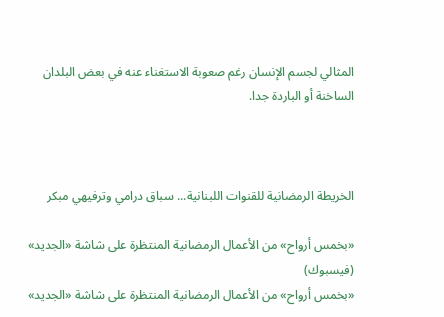المثالي لجسم الإنسان رغم صعوبة الاستغناء عنه في بعض البلدان الساخنة أو الباردة جدا.



الخريطة الرمضانية للقنوات اللبنانية... سباق درامي وترفيهي مبكر

«بخمس أرواح» من الأعمال الرمضانية المنتظرة على شاشة «الجديد» (فيسبوك)
«بخمس أرواح» من الأعمال الرمضانية المنتظرة على شاشة «الجديد»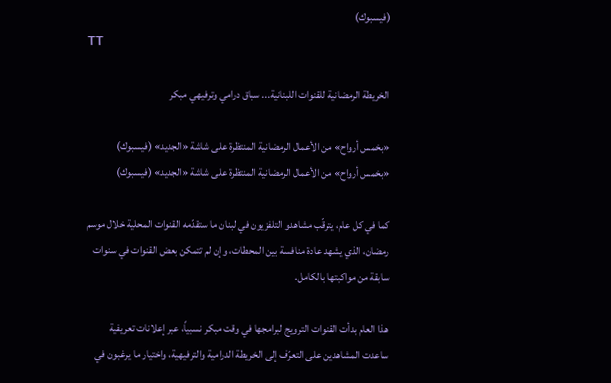(فيسبوك)
TT

الخريطة الرمضانية للقنوات اللبنانية... سباق درامي وترفيهي مبكر

«بخمس أرواح» من الأعمال الرمضانية المنتظرة على شاشة «الجديد» (فيسبوك)
«بخمس أرواح» من الأعمال الرمضانية المنتظرة على شاشة «الجديد» (فيسبوك)

كما في كل عام، يترقّب مشاهدو التلفزيون في لبنان ما ستقدّمه القنوات المحلية خلال موسم رمضان، الذي يشهد عادة منافسة بين المحطات، وإن لم تتمكن بعض القنوات في سنوات سابقة من مواكبتها بالكامل.

هذا العام بدأت القنوات الترويج لبرامجها في وقت مبكر نسبياً، عبر إعلانات تعريفية ساعدت المشاهدين على التعرّف إلى الخريطة الدرامية والترفيهية، واختيار ما يرغبون في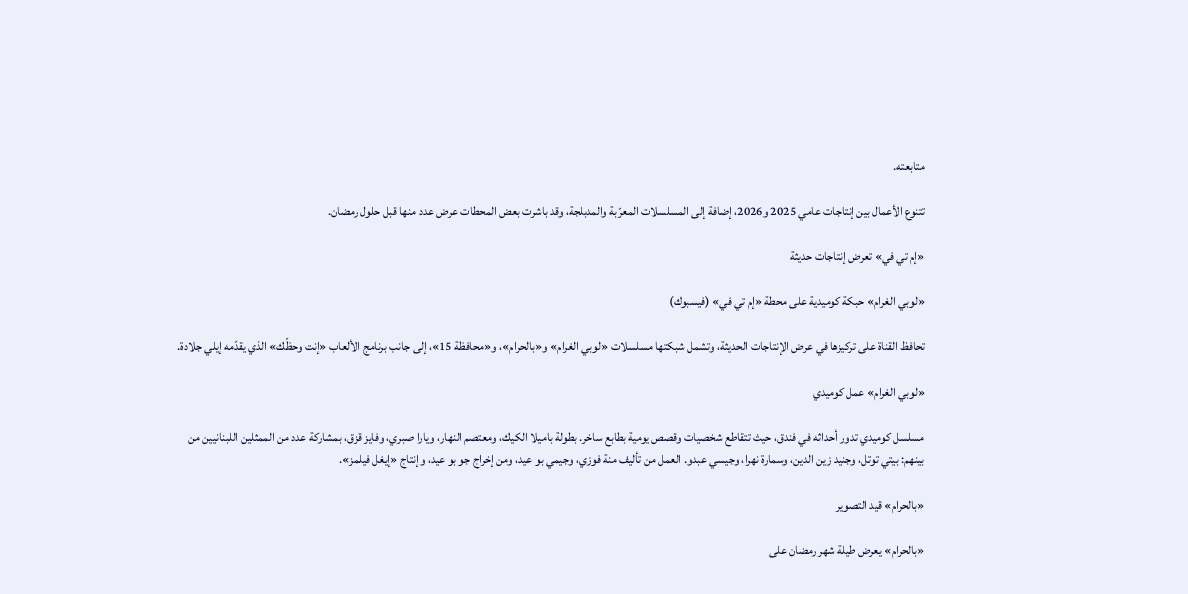متابعته.

تتنوع الأعمال بين إنتاجات عامي 2025 و2026، إضافة إلى المسلسلات المعرّبة والمدبلجة، وقد باشرت بعض المحطات عرض عدد منها قبل حلول رمضان.

«إم تي في» تعرض إنتاجات حديثة

«لوبي الغرام» حبكة كوميدية على محطة «إم تي في» (فيسبوك)

تحافظ القناة على تركيزها في عرض الإنتاجات الحديثة، وتشمل شبكتها مسلسلات «لوبي الغرام» و«بالحرام»، و«محافظة 15»، إلى جانب برنامج الألعاب «إنت وحظّك» الذي يقدّمه إيلي جلادة.

«لوبي الغرام» عمل كوميدي

مسلسل كوميدي تدور أحداثه في فندق، حيث تتقاطع شخصيات وقصص يومية بطابع ساخر. بطولة باميلا الكيك، ومعتصم النهار، ويارا صبري، وفايز قزق، بمشاركة عدد من الممثلين اللبنانيين من بينهم: بيتي توتل، وجنيد زين الدين، وسمارة نهرا، وجيسي عبدو. العمل من تأليف منة فوزي، وجيمي بو عيد، ومن إخراج جو بو عيد، وإنتاج «إيغل فيلمز».

«بالحرام» قيد التصوير

«بالحرام» يعرض طيلة شهر رمضان على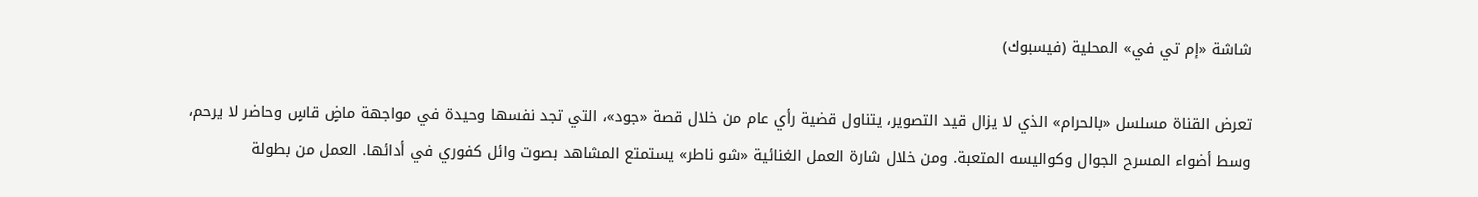شاشة «إم تي في» المحلية (فيسبوك)

تعرض القناة مسلسل «بالحرام» الذي لا يزال قيد التصوير، يتناول قضية رأي عام من خلال قصة «جود»، التي تجد نفسها وحيدة في مواجهة ماضٍ قاسٍ وحاضر لا يرحم، وسط أضواء المسرح الجوال وكواليسه المتعبة. ومن خلال شارة العمل الغنائية «شو ناطر» يستمتع المشاهد بصوت وائل كفوري في أدائها. العمل من بطولة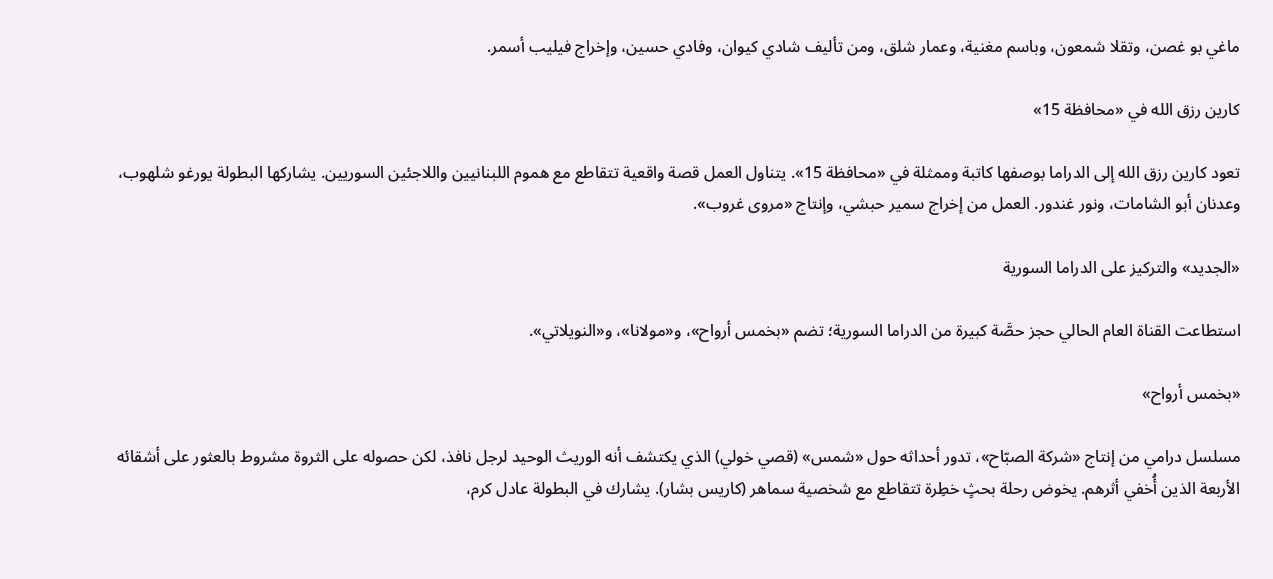ماغي بو غصن، وتقلا شمعون، وباسم مغنية، وعمار شلق، ومن تأليف شادي كيوان، وفادي حسين، وإخراج فيليب أسمر.

كارين رزق الله في «محافظة 15»

تعود كارين رزق الله إلى الدراما بوصفها كاتبة وممثلة في «محافظة 15». يتناول العمل قصة واقعية تتقاطع مع هموم اللبنانيين واللاجئين السوريين. يشاركها البطولة يورغو شلهوب، وعدنان أبو الشامات، ونور غندور. العمل من إخراج سمير حبشي، وإنتاج «مروى غروب».

«الجديد» والتركيز على الدراما السورية

استطاعت القناة العام الحالي حجز حصَّة كبيرة من الدراما السورية؛ تضم «بخمس أرواح»، و«مولانا»، و«النويلاتي».

«بخمس أرواح»

مسلسل درامي من إنتاج «شركة الصبّاح»، تدور أحداثه حول «شمس» (قصي خولي) الذي يكتشف أنه الوريث الوحيد لرجل نافذ، لكن حصوله على الثروة مشروط بالعثور على أشقائه الأربعة الذين أُخفي أثرهم. يخوض رحلة بحثٍ خطِرة تتقاطع مع شخصية سماهر (كاريس بشار). يشارك في البطولة عادل كرم،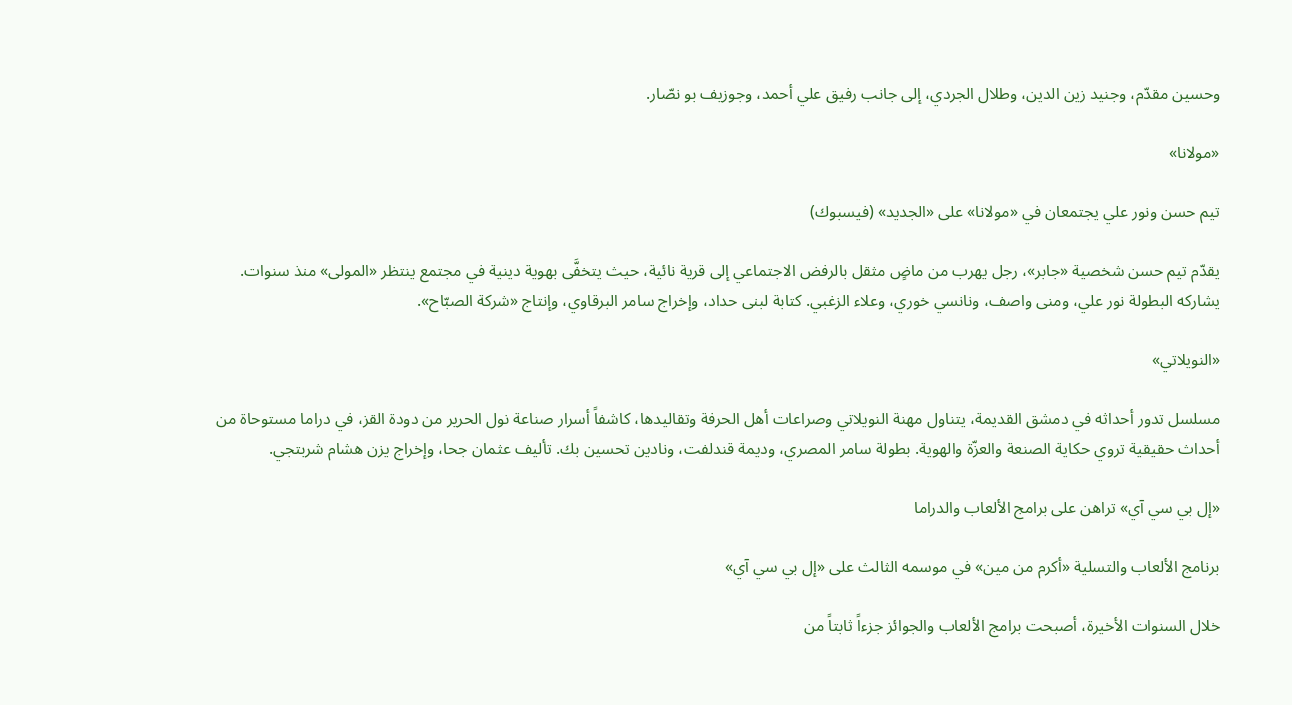وحسين مقدّم، وجنيد زين الدين، وطلال الجردي، إلى جانب رفيق علي أحمد، وجوزيف بو نصّار.

«مولانا»

تيم حسن ونور علي يجتمعان في «مولانا» على «الجديد» (فيسبوك)

يقدّم تيم حسن شخصية «جابر»، رجل يهرب من ماضٍ مثقل بالرفض الاجتماعي إلى قرية نائية، حيث يتخفَّى بهوية دينية في مجتمع ينتظر «المولى» منذ سنوات. يشاركه البطولة نور علي، ومنى واصف، ونانسي خوري، وعلاء الزغبي. كتابة لبنى حداد، وإخراج سامر البرقاوي، وإنتاج «شركة الصبّاح».

«النويلاتي»

مسلسل تدور أحداثه في دمشق القديمة، يتناول مهنة النويلاتي وصراعات أهل الحرفة وتقاليدها، كاشفاً أسرار صناعة نول الحرير من دودة القز، في دراما مستوحاة من أحداث حقيقية تروي حكاية الصنعة والعزّة والهوية. بطولة سامر المصري، وديمة قندلفت، ونادين تحسين بك. تأليف عثمان جحا، وإخراج يزن هشام شربتجي.

«إل بي سي آي» تراهن على برامج الألعاب والدراما

برنامج الألعاب والتسلية «أكرم من مين» في موسمه الثالث على «إل بي سي آي»

خلال السنوات الأخيرة، أصبحت برامج الألعاب والجوائز جزءاً ثابتاً من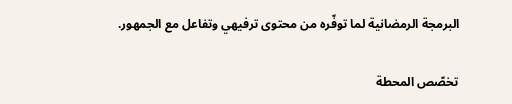البرمجة الرمضانية لما توفّره من محتوى ترفيهي وتفاعل مع الجمهور.

تخصّص المحطة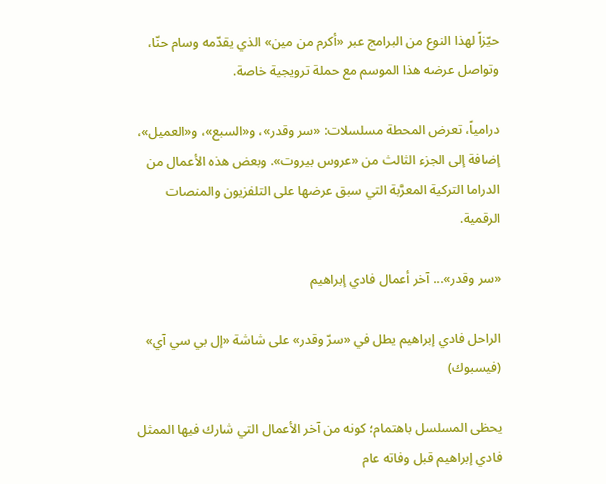حيّزاً لهذا النوع من البرامج عبر «أكرم من مين» الذي يقدّمه وسام حنّا، وتواصل عرضه هذا الموسم مع حملة ترويجية خاصة.

درامياً، تعرض المحطة مسلسلات: «سر وقدر»، و«السبع»، و«العميل»، إضافة إلى الجزء الثالث من «عروس بيروت». وبعض هذه الأعمال من الدراما التركية المعرَّبة التي سبق عرضها على التلفزيون والمنصات الرقمية.

«سر وقدر»... آخر أعمال فادي إبراهيم

الراحل فادي إبراهيم يطل في «سرّ وقدر» على شاشة «إل بي سي آي» (فيسبوك)

يحظى المسلسل باهتمام؛ كونه من آخر الأعمال التي شارك فيها الممثل فادي إبراهيم قبل وفاته عام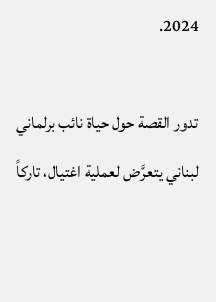2024.

تدور القصة حول حياة نائب برلماني لبناني يتعرَّض لعملية اغتيال، تاركاً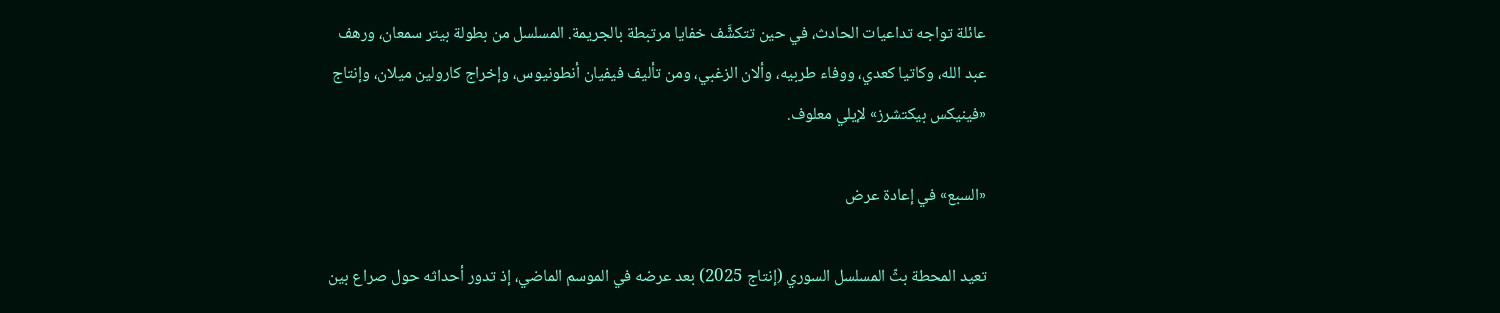عائلة تواجه تداعيات الحادث، في حين تتكشَّف خفايا مرتبطة بالجريمة. المسلسل من بطولة بيتر سمعان، ورهف عبد الله، وكاتيا كعدي، ووفاء طربيه، وألان الزغبي، ومن تأليف فيفيان أنطونيوس، وإخراج كارولين ميلان، وإنتاج «فينيكس بيكتشرز» لإيلي معلوف.

«السبع» في إعادة عرض

تعيد المحطة بثّ المسلسل السوري (إنتاج 2025) بعد عرضه في الموسم الماضي، إذ تدور أحداثه حول صراع بين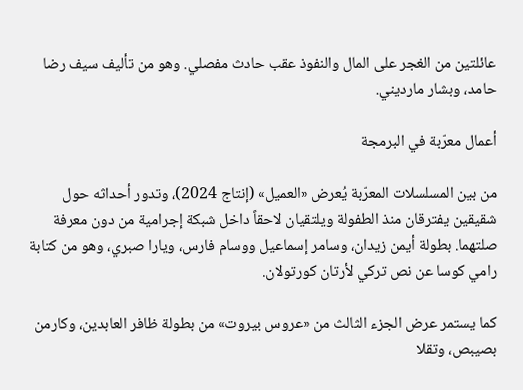عائلتين من الغجر على المال والنفوذ عقب حادث مفصلي. وهو من تأليف سيف رضا حامد، وبشار مارديني.

أعمال معرّبة في البرمجة

من بين المسلسلات المعرّبة يُعرض «العميل» (إنتاج 2024)، وتدور أحداثه حول شقيقين يفترقان منذ الطفولة ويلتقيان لاحقاً داخل شبكة إجرامية من دون معرفة صلتهما. بطولة أيمن زيدان، وسامر إسماعيل ووسام فارس، ويارا صبري، وهو من كتابة رامي كوسا عن نص تركي لأرتان كورتولان.

كما يستمر عرض الجزء الثالث من «عروس بيروت» من بطولة ظافر العابدين، وكارمن بصيبص، وتقلا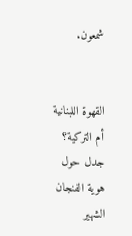شمعون.


القهوة اللبنانية أم التركية؟ جدل حول هوية الفنجان الشهير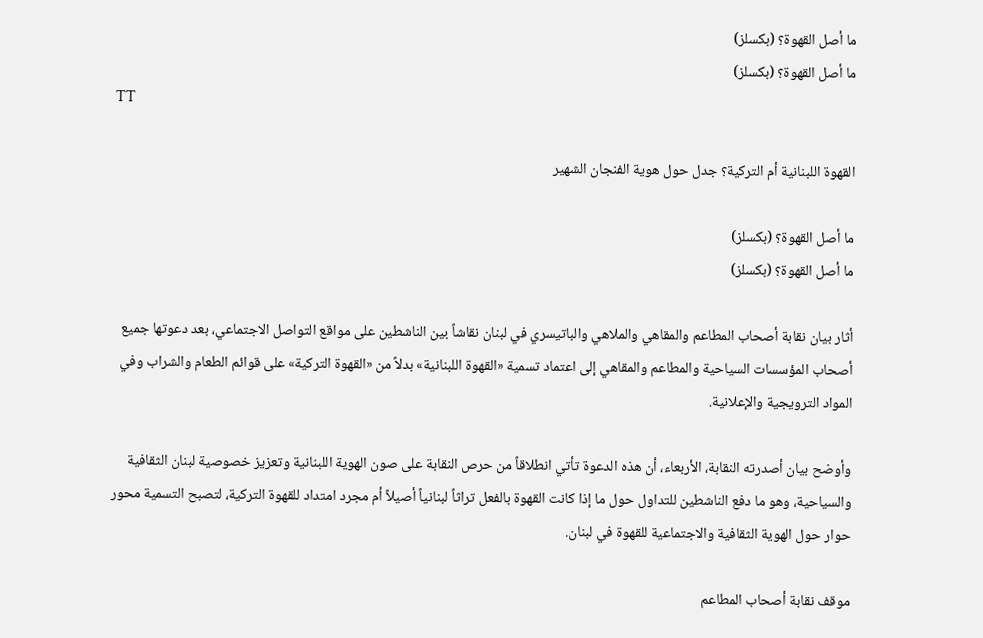ما أصل القهوة؟ (بكسلز)
ما أصل القهوة؟ (بكسلز)
TT

القهوة اللبنانية أم التركية؟ جدل حول هوية الفنجان الشهير

ما أصل القهوة؟ (بكسلز)
ما أصل القهوة؟ (بكسلز)

أثار بيان نقابة أصحاب المطاعم والمقاهي والملاهي والباتيسري في لبنان نقاشاً بين الناشطين على مواقع التواصل الاجتماعي، بعد دعوتها جميع أصحاب المؤسسات السياحية والمطاعم والمقاهي إلى اعتماد تسمية «القهوة اللبنانية» بدلاً من «القهوة التركية» على قوائم الطعام والشراب وفي المواد الترويجية والإعلانية.

وأوضح بيان أصدرته النقابة، الأربعاء، أن هذه الدعوة تأتي انطلاقاً من حرص النقابة على صون الهوية اللبنانية وتعزيز خصوصية لبنان الثقافية والسياحية، وهو ما دفع الناشطين للتداول حول ما إذا كانت القهوة بالفعل تراثاً لبنانياً أصيلاً أم مجرد امتداد للقهوة التركية، لتصبح التسمية محور حوار حول الهوية الثقافية والاجتماعية للقهوة في لبنان.

موقف نقابة أصحاب المطاعم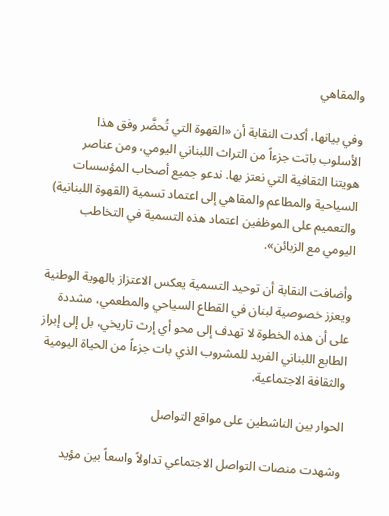والمقاهي

وفي بيانها، أكدت النقابة أن «القهوة التي تُحضَّر وفق هذا الأسلوب باتت جزءاً من التراث اللبناني اليومي، ومن عناصر هويتنا الثقافية التي نعتز بها. ندعو جميع أصحاب المؤسسات السياحية والمطاعم والمقاهي إلى اعتماد تسمية (القهوة اللبنانية) والتعميم على الموظفين اعتماد هذه التسمية في التخاطب اليومي مع الزبائن».

وأضافت النقابة أن توحيد التسمية يعكس الاعتزاز بالهوية الوطنية ويعزز خصوصية لبنان في القطاع السياحي والمطعمي، مشددة على أن هذه الخطوة لا تهدف إلى محو أي إرث تاريخي، بل إلى إبراز الطابع اللبناني الفريد للمشروب الذي بات جزءاً من الحياة اليومية والثقافة الاجتماعية.

الحوار بين الناشطين على مواقع التواصل

وشهدت منصات التواصل الاجتماعي تداولاً واسعاً بين مؤيد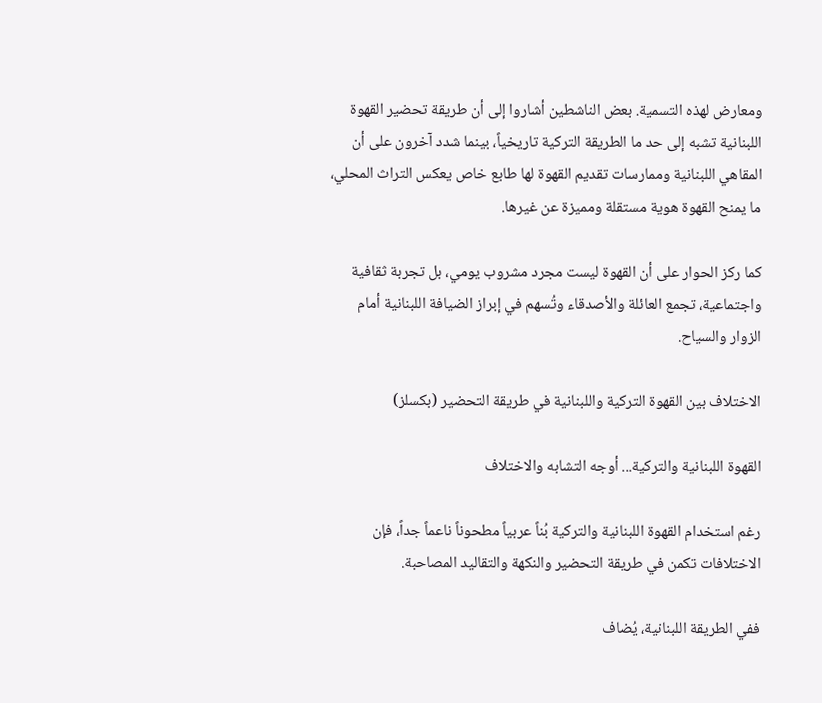ومعارض لهذه التسمية. بعض الناشطين أشاروا إلى أن طريقة تحضير القهوة اللبنانية تشبه إلى حد ما الطريقة التركية تاريخياً، بينما شدد آخرون على أن المقاهي اللبنانية وممارسات تقديم القهوة لها طابع خاص يعكس التراث المحلي، ما يمنح القهوة هوية مستقلة ومميزة عن غيرها.

كما ركز الحوار على أن القهوة ليست مجرد مشروب يومي، بل تجربة ثقافية واجتماعية، تجمع العائلة والأصدقاء وتُسهم في إبراز الضيافة اللبنانية أمام الزوار والسياح.

الاختلاف بين القهوة التركية واللبنانية في طريقة التحضير (بكسلز)

القهوة اللبنانية والتركية... أوجه التشابه والاختلاف

رغم استخدام القهوة اللبنانية والتركية بُناً عربياً مطحوناً ناعماً جداً، فإن الاختلافات تكمن في طريقة التحضير والنكهة والتقاليد المصاحبة.

ففي الطريقة اللبنانية، يُضاف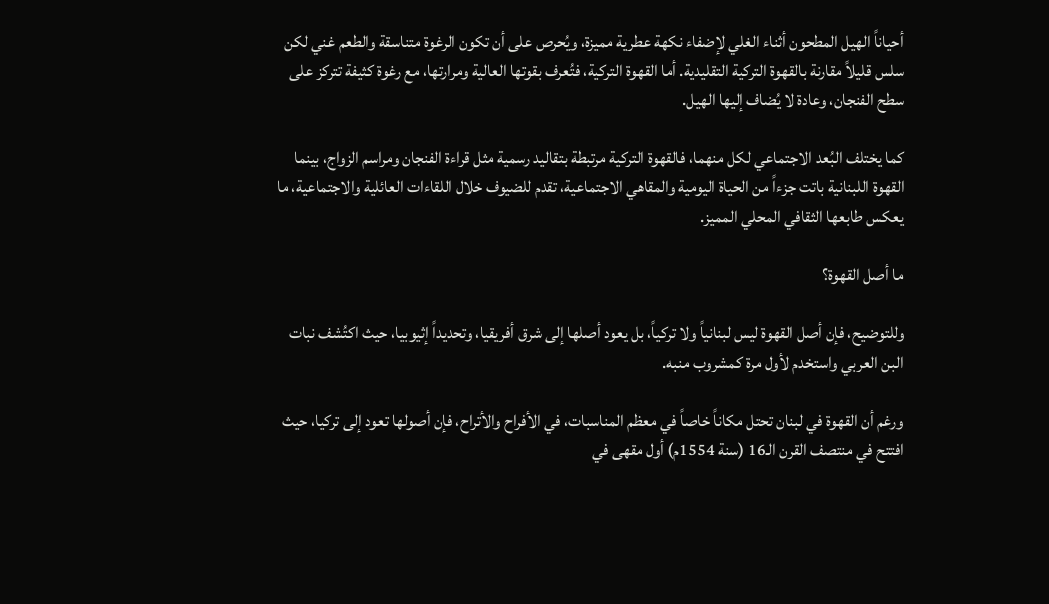أحياناً الهيل المطحون أثناء الغلي لإضفاء نكهة عطرية مميزة، ويُحرص على أن تكون الرغوة متناسقة والطعم غني لكن سلس قليلاً مقارنة بالقهوة التركية التقليدية. أما القهوة التركية، فتُعرف بقوتها العالية ومرارتها، مع رغوة كثيفة تتركز على سطح الفنجان، وعادة لا يُضاف إليها الهيل.

كما يختلف البُعد الاجتماعي لكل منهما، فالقهوة التركية مرتبطة بتقاليد رسمية مثل قراءة الفنجان ومراسم الزواج، بينما القهوة اللبنانية باتت جزءاً من الحياة اليومية والمقاهي الاجتماعية، تقدم للضيوف خلال اللقاءات العائلية والاجتماعية، ما يعكس طابعها الثقافي المحلي المميز.

ما أصل القهوة؟

وللتوضيح، فإن أصل القهوة ليس لبنانياً ولا تركياً، بل يعود أصلها إلى شرق أفريقيا، وتحديداً إثيوبيا، حيث اكتُشف نبات البن العربي واستخدم لأول مرة كمشروب منبه.

ورغم أن القهوة في لبنان تحتل مكاناً خاصاً في معظم المناسبات، في الأفراح والأتراح، فإن أصولها تعود إلى تركيا، حيث افتتح في منتصف القرن الـ16 (سنة 1554م) أول مقهى في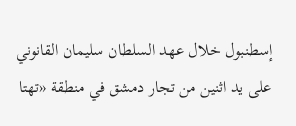إسطنبول خلال عهد السلطان سليمان القانوني على يد اثنين من تجار دمشق في منطقة «تهتا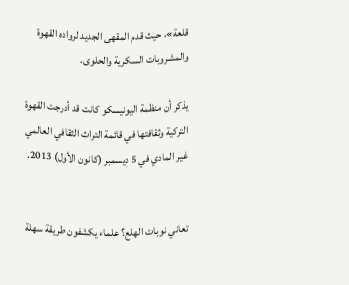قلعة»، حيث قدم المقهى الجديد لرواده القهوة والمشروبات السكرية والحلوى.

يذكر أن منظمة اليونيسكو كانت قد أدرجت القهوة التركية وثقافتها في قائمة التراث الثقافي العالمي غير المادي في 5 ديسمبر (كانون الأول) 2013.


تعاني نوبات الهلع؟ علماء يكشفون طريقة سهلة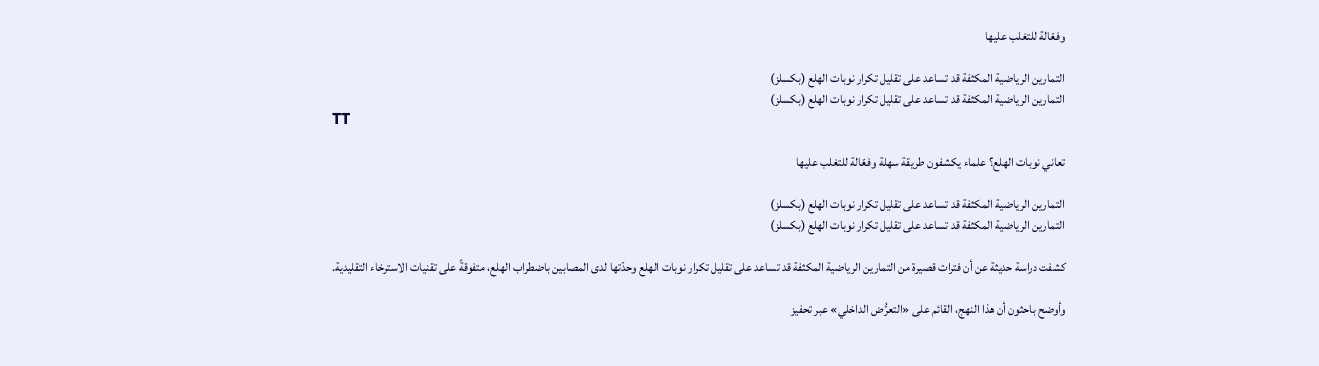وفعّالة للتغلب عليها

التمارين الرياضية المكثفة قد تساعد على تقليل تكرار نوبات الهلع (بكسلز)
التمارين الرياضية المكثفة قد تساعد على تقليل تكرار نوبات الهلع (بكسلز)
TT

تعاني نوبات الهلع؟ علماء يكشفون طريقة سهلة وفعّالة للتغلب عليها

التمارين الرياضية المكثفة قد تساعد على تقليل تكرار نوبات الهلع (بكسلز)
التمارين الرياضية المكثفة قد تساعد على تقليل تكرار نوبات الهلع (بكسلز)

كشفت دراسة حديثة عن أن فترات قصيرة من التمارين الرياضية المكثفة قد تساعد على تقليل تكرار نوبات الهلع وحدّتها لدى المصابين باضطراب الهلع، متفوقةً على تقنيات الاسترخاء التقليدية.

وأوضح باحثون أن هذا النهج، القائم على «التعرُّض الداخلي» عبر تحفيز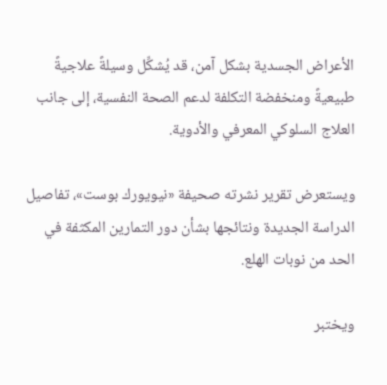الأعراض الجسدية بشكل آمن، قد يُشكِّل وسيلةً علاجيةً طبيعيةً ومنخفضة التكلفة لدعم الصحة النفسية، إلى جانب العلاج السلوكي المعرفي والأدوية.

ويستعرض تقرير نشرته صحيفة «نيويورك بوست»، تفاصيل الدراسة الجديدة ونتائجها بشأن دور التمارين المكثفة في الحد من نوبات الهلع.

ويختبر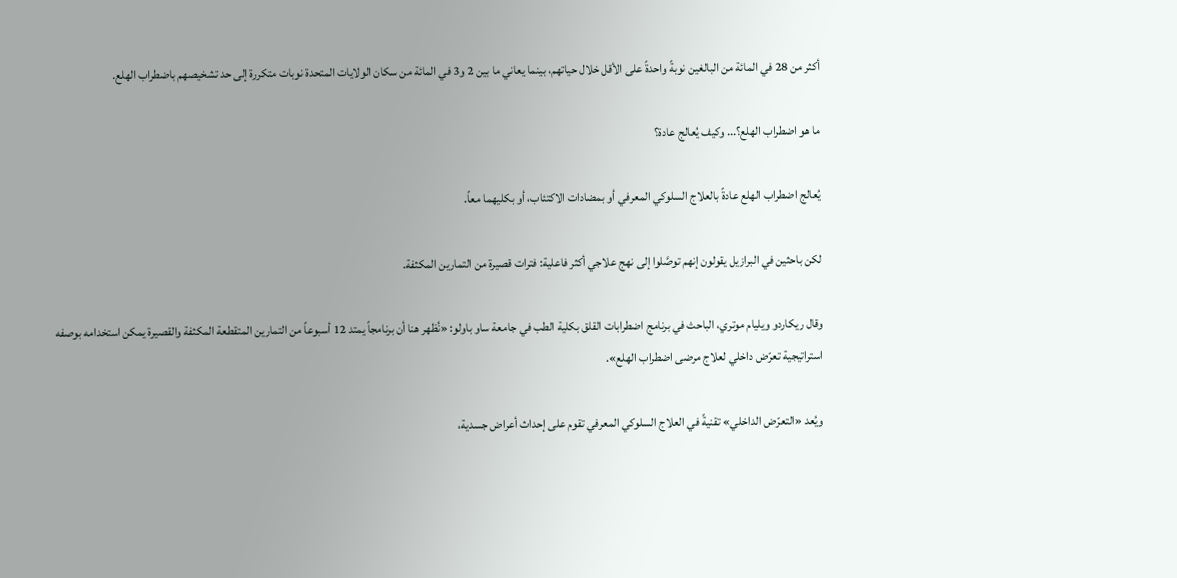أكثر من 28 في المائة من البالغين نوبةً واحدةً على الأقل خلال حياتهم، بينما يعاني ما بين 2 و3 في المائة من سكان الولايات المتحدة نوبات متكررة إلى حد تشخيصهم باضطراب الهلع.

ما هو اضطراب الهلع؟... وكيف يُعالج عادة؟

يُعالج اضطراب الهلع عادةً بالعلاج السلوكي المعرفي أو بمضادات الاكتئاب، أو بكليهما معاً.

لكن باحثين في البرازيل يقولون إنهم توصَّلوا إلى نهج علاجي أكثر فاعلية: فترات قصيرة من التمارين المكثفة.

وقال ريكاردو ويليام موتري، الباحث في برنامج اضطرابات القلق بكلية الطب في جامعة ساو باولو: «نُظهر هنا أن برنامجاً يمتد 12 أسبوعاً من التمارين المتقطعة المكثفة والقصيرة يمكن استخدامه بوصفه استراتيجية تعرّض داخلي لعلاج مرضى اضطراب الهلع».

ويُعد «التعرّض الداخلي» تقنيةً في العلاج السلوكي المعرفي تقوم على إحداث أعراض جسدية،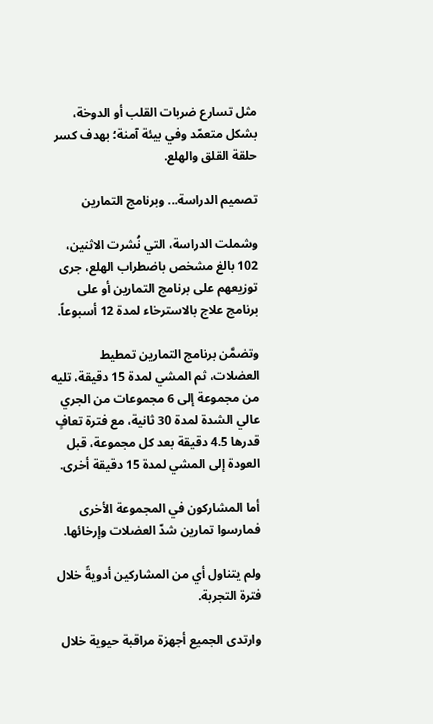مثل تسارع ضربات القلب أو الدوخة، بشكل متعمّد وفي بيئة آمنة؛ بهدف كسر حلقة القلق والهلع.

تصميم الدراسة... وبرنامج التمارين

وشملت الدراسة، التي نُشرت الاثنين، 102 بالغ مشخص باضطراب الهلع، جرى توزيعهم على برنامج التمارين أو على برنامج علاج بالاسترخاء لمدة 12 أسبوعاً.

وتضمَّن برنامج التمارين تمطيط العضلات، ثم المشي لمدة 15 دقيقة، تليه من مجموعة إلى 6 مجموعات من الجري عالي الشدة لمدة 30 ثانية، مع فترة تعافٍ قدرها 4.5 دقيقة بعد كل مجموعة، قبل العودة إلى المشي لمدة 15 دقيقة أخرى.

أما المشاركون في المجموعة الأخرى فمارسوا تمارين شدّ العضلات وإرخائها.

ولم يتناول أي من المشاركين أدويةً خلال فترة التجربة.

وارتدى الجميع أجهزة مراقبة حيوية خلال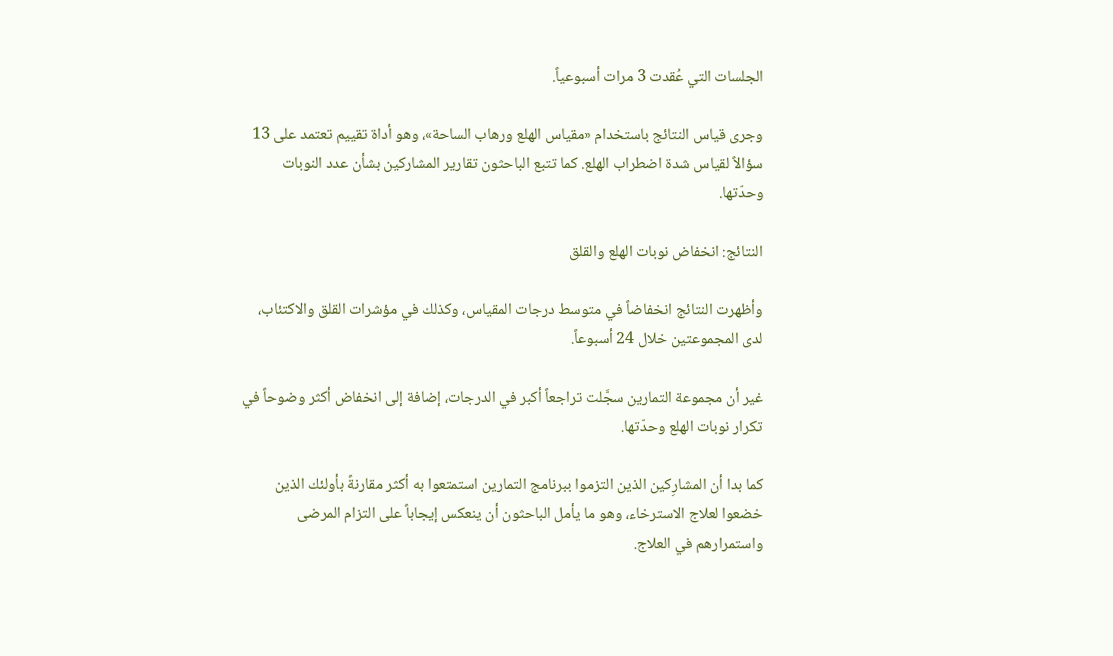الجلسات التي عُقدت 3 مرات أسبوعياً.

وجرى قياس النتائج باستخدام «مقياس الهلع ورهاب الساحة»، وهو أداة تقييم تعتمد على 13 سؤالاً لقياس شدة اضطراب الهلع. كما تتبع الباحثون تقارير المشاركين بشأن عدد النوبات وحدّتها.

النتائج: انخفاض نوبات الهلع والقلق

وأظهرت النتائج انخفاضاً في متوسط درجات المقياس، وكذلك في مؤشرات القلق والاكتئاب، لدى المجموعتين خلال 24 أسبوعاً.

غير أن مجموعة التمارين سجَّلت تراجعاً أكبر في الدرجات، إضافة إلى انخفاض أكثر وضوحاً في تكرار نوبات الهلع وحدّتها.

كما بدا أن المشارِكين الذين التزموا ببرنامج التمارين استمتعوا به أكثر مقارنةً بأولئك الذين خضعوا لعلاج الاسترخاء، وهو ما يأمل الباحثون أن ينعكس إيجاباً على التزام المرضى واستمرارهم في العلاج.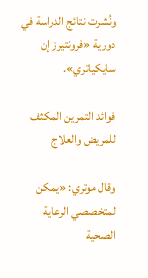ونُشرت نتائج الدراسة في دورية «فرونتيرز إن سايكياتري».

فوائد التمرين المكثف للمريض والعلاج

وقال موتري: «يمكن لمتخصصي الرعاية الصحية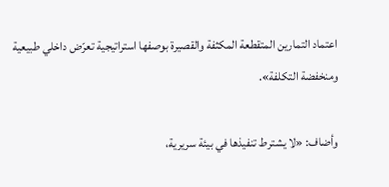اعتماد التمارين المتقطعة المكثفة والقصيرة بوصفها استراتيجية تعرّض داخلي طبيعية ومنخفضة التكلفة».

وأضاف: «لا يشترط تنفيذها في بيئة سريرية،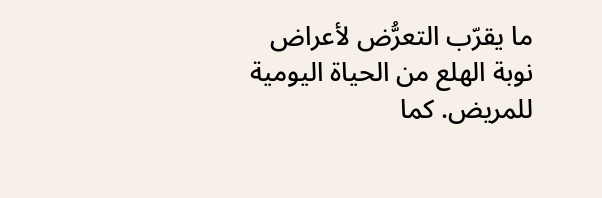ما يقرّب التعرُّض لأعراض نوبة الهلع من الحياة اليومية للمريض. كما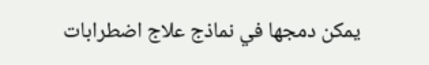يمكن دمجها في نماذج علاج اضطرابات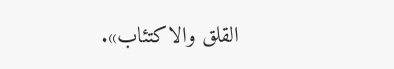القلق والاكتئاب».